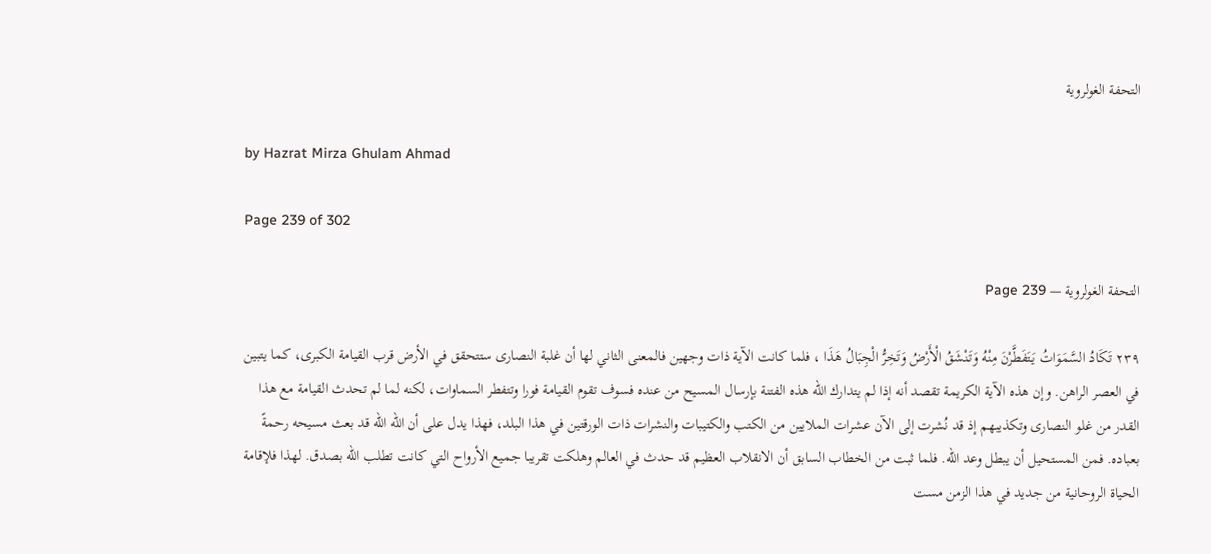التحفة الغولروية

by Hazrat Mirza Ghulam Ahmad

Page 239 of 302

التحفة الغولروية — Page 239

۲۳۹ تَكَادُ السَّمَوَاتُ يَتَفَطَّرْنَ مِنْهُ وَتَنْشَقُ الْأَرْضُ وَتَخِرُّ الْجِبَالُ هَذَا ، فلما كانت الآية ذات وجهين فالمعنى الثاني لها أن غلبة النصارى ستتحقق في الأرض قرب القيامة الكبرى، كما يتبين في العصر الراهن. وإن هذه الآية الكريمة تقصد أنه إذا لم يتدارك الله هذه الفتنة بإرسال المسيح من عنده فسوف تقوم القيامة فورا وتتفطر السماوات، لكنه لما لم تحدث القيامة مع هذا القدر من غلو النصارى وتكذيبهم إذ قد نُشرت إلى الآن عشرات الملايين من الكتب والكتيبات والنشرات ذات الورقتين في هذا البلد، فهذا يدل على أن الله الله قد بعث مسيحه رحمةً بعباده. فمن المستحيل أن يبطل وعد الله. فلما ثبت من الخطاب السابق أن الانقلاب العظيم قد حدث في العالم وهلكت تقريبا جميع الأرواح التي كانت تطلب الله بصدق. لهذا فلإقامة الحياة الروحانية من جديد في هذا الزمن مست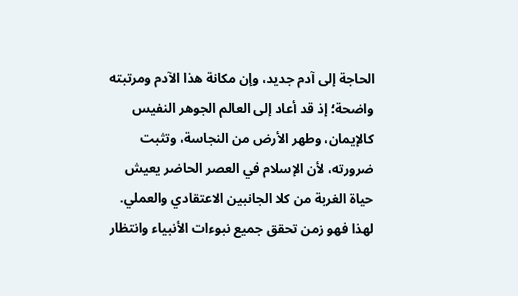الحاجة إلى آدم جديد، وإن مكانة هذا الآدم ومرتبته واضحة؛ إذ قد أعاد إلى العالم الجوهر النفيس كالإيمان، وطهر الأرض من النجاسة، وتثبت ضرورته، لأن الإسلام في العصر الحاضر يعيش حياة الغربة من كلا الجانبين الاعتقادي والعملي. لهذا فهو زمن تحقق جميع نبوءات الأنبياء وانتظار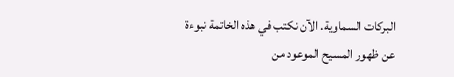البركات السماوية. الآن نكتب في هذه الخاتمة نبوءة عن ظهور المسيح الموعود من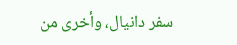سفر دانيال، وأخرى من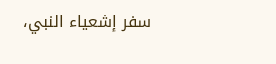سفر إشعياء النبي،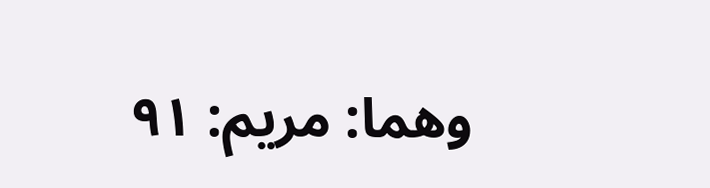وهما: مریم: ۹۱